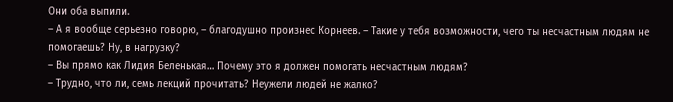Они оба выпили.
– А я вообще серьезно говорю, – благодушно произнес Корнеев. – Такие у тебя возможности, чего ты несчастным людям не помогаешь? Ну, в нагрузку?
– Вы прямо как Лидия Беленькая… Почему это я должен помогать несчастным людям?
– Трудно, что ли, семь лекций прочитать? Неужели людей не жалко?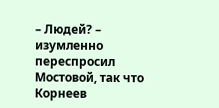– Людей? – изумленно переспросил Мостовой, так что Корнеев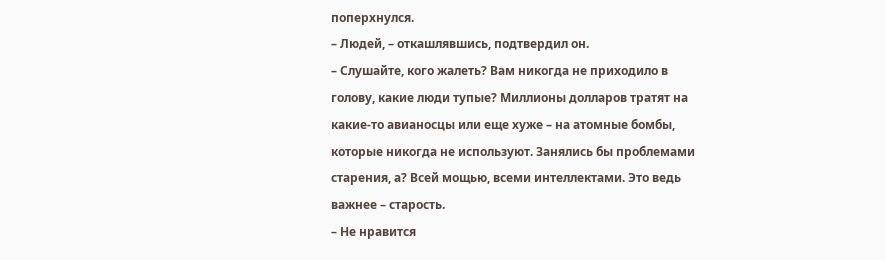поперхнулся.
– Людей, – откашлявшись, подтвердил он.
– Слушайте, кого жалеть? Вам никогда не приходило в голову, какие люди тупые? Миллионы долларов тратят на какие-то авианосцы или еще хуже – на атомные бомбы, которые никогда не используют. Занялись бы проблемами старения, а? Всей мощью, всеми интеллектами. Это ведь важнее – старость.
– Не нравится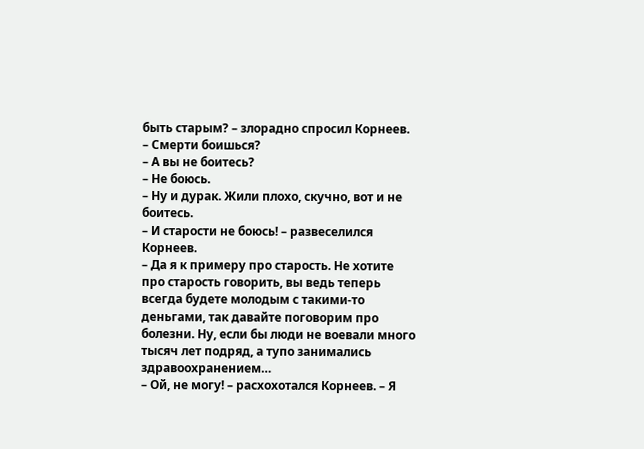быть старым? – злорадно спросил Корнеев. – Смерти боишься?
– А вы не боитесь?
– Не боюсь.
– Ну и дурак. Жили плохо, скучно, вот и не боитесь.
– И старости не боюсь! – развеселился Корнеев.
– Да я к примеру про старость. Не хотите про старость говорить, вы ведь теперь всегда будете молодым с такими-то деньгами, так давайте поговорим про болезни. Ну, если бы люди не воевали много тысяч лет подряд, а тупо занимались здравоохранением…
– Ой, не могу! – расхохотался Корнеев. – Я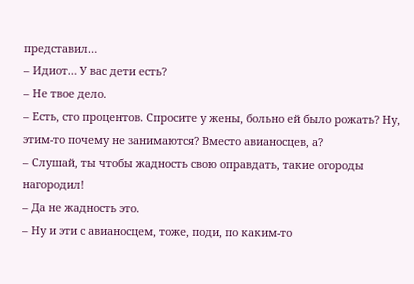представил…
– Идиот… У вас дети есть?
– Не твое дело.
– Есть, сто процентов. Спросите у жены, больно ей было рожать? Ну, этим-то почему не занимаются? Вместо авианосцев, а?
– Слушай, ты чтобы жадность свою оправдать, такие огороды нагородил!
– Да не жадность это.
– Ну и эти с авианосцем, тоже, поди, по каким-то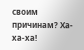своим причинам? Ха-ха-ха!